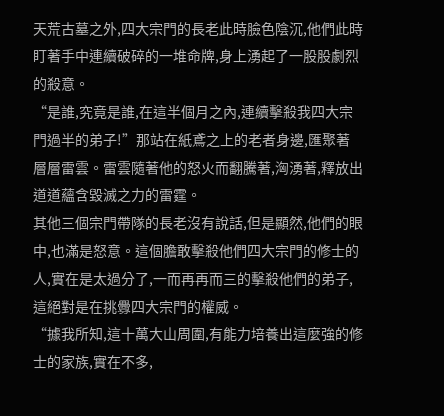天荒古墓之外,四大宗門的長老此時臉色陰沉,他們此時盯著手中連續破碎的一堆命牌,身上湧起了一股股劇烈的殺意。
“是誰,究竟是誰,在這半個月之內,連續擊殺我四大宗門過半的弟子!”那站在紙鳶之上的老者身邊,匯聚著層層雷雲。雷雲隨著他的怒火而翻騰著,洶湧著,釋放出道道蘊含毀滅之力的雷霆。
其他三個宗門帶隊的長老沒有說話,但是顯然,他們的眼中,也滿是怒意。這個膽敢擊殺他們四大宗門的修士的人,實在是太過分了,一而再再而三的擊殺他們的弟子,這絕對是在挑釁四大宗門的權威。
“據我所知,這十萬大山周圍,有能力培養出這麼強的修士的家族,實在不多,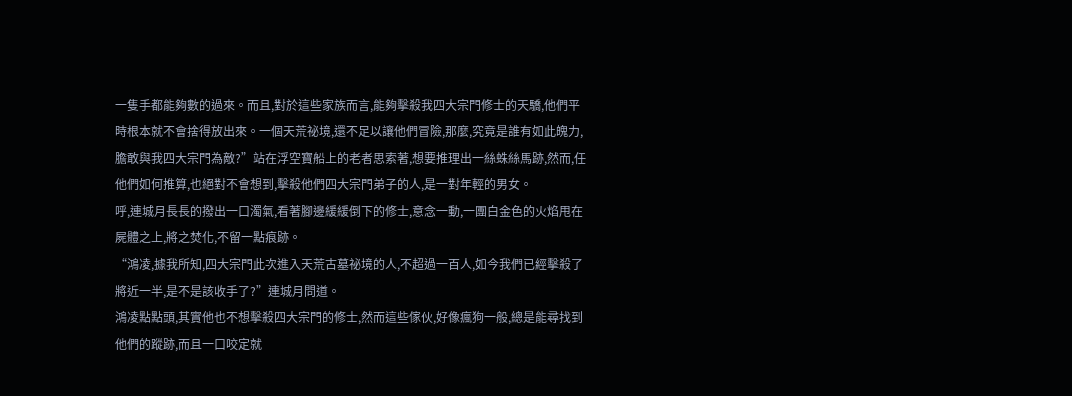一隻手都能夠數的過來。而且,對於這些家族而言,能夠擊殺我四大宗門修士的天驕,他們平時根本就不會捨得放出來。一個天荒祕境,還不足以讓他們冒險,那麼,究竟是誰有如此魄力,膽敢與我四大宗門為敵?”站在浮空寶船上的老者思索著,想要推理出一絲蛛絲馬跡,然而,任他們如何推算,也絕對不會想到,擊殺他們四大宗門弟子的人,是一對年輕的男女。
呼,連城月長長的撥出一口濁氣,看著腳邊緩緩倒下的修士,意念一動,一團白金色的火焰甩在屍體之上,將之焚化,不留一點痕跡。
“鴻凌,據我所知,四大宗門此次進入天荒古墓祕境的人,不超過一百人,如今我們已經擊殺了將近一半,是不是該收手了?”連城月問道。
鴻凌點點頭,其實他也不想擊殺四大宗門的修士,然而這些傢伙,好像瘋狗一般,總是能尋找到他們的蹤跡,而且一口咬定就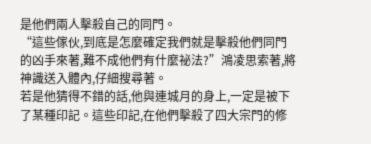是他們兩人擊殺自己的同門。
“這些傢伙,到底是怎麼確定我們就是擊殺他們同門的凶手來著,難不成他們有什麼祕法?”鴻凌思索著,將神識送入體內,仔細搜尋著。
若是他猜得不錯的話,他與連城月的身上,一定是被下了某種印記。這些印記,在他們擊殺了四大宗門的修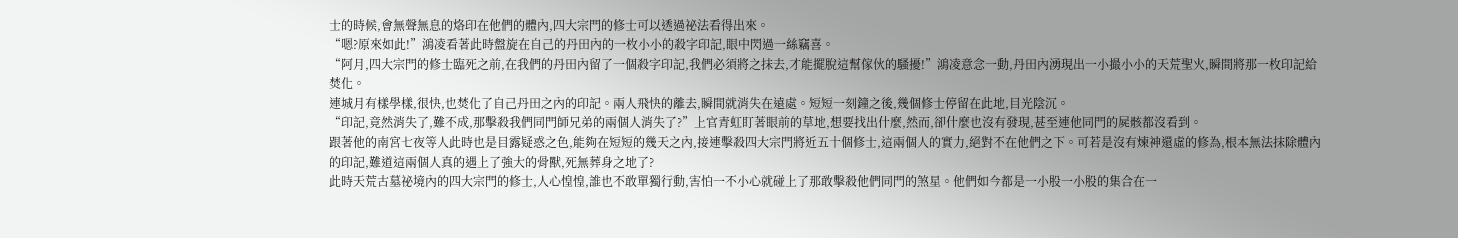士的時候,會無聲無息的烙印在他們的體內,四大宗門的修士可以透過祕法看得出來。
“嗯?原來如此!”鴻凌看著此時盤旋在自己的丹田內的一枚小小的殺字印記,眼中閃過一絲竊喜。
“阿月,四大宗門的修士臨死之前,在我們的丹田內留了一個殺字印記,我們必須將之抹去,才能擺脫這幫傢伙的騷擾!”鴻凌意念一動,丹田內湧現出一小撮小小的天荒聖火,瞬間將那一枚印記給焚化。
連城月有樣學樣,很快,也焚化了自己丹田之內的印記。兩人飛快的離去,瞬間就消失在遠處。短短一刻鐘之後,幾個修士停留在此地,目光陰沉。
“印記,竟然消失了,難不成,那擊殺我們同門師兄弟的兩個人消失了?”上官青虹盯著眼前的草地,想要找出什麼,然而,卻什麼也沒有發現,甚至連他同門的屍骸都沒看到。
跟著他的南宮七夜等人此時也是目露疑惑之色,能夠在短短的幾天之內,接連擊殺四大宗門將近五十個修士,這兩個人的實力,絕對不在他們之下。可若是沒有煉神還虛的修為,根本無法抹除體內的印記,難道這兩個人真的遇上了強大的骨獸,死無葬身之地了?
此時天荒古墓祕境內的四大宗門的修士,人心惶惶,誰也不敢單獨行動,害怕一不小心就碰上了那敢擊殺他們同門的煞星。他們如今都是一小股一小股的集合在一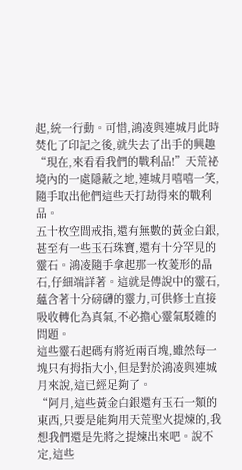起,統一行動。可惜,鴻凌與連城月此時焚化了印記之後,就失去了出手的興趣
“現在,來看看我們的戰利品!”天荒祕境內的一處隱蔽之地,連城月嘻嘻一笑,隨手取出他們這些天打劫得來的戰利品。
五十枚空間戒指,還有無數的黃金白銀,甚至有一些玉石珠寶,還有十分罕見的靈石。鴻凌隨手拿起那一枚菱形的晶石,仔細端詳著。這就是傳說中的靈石,蘊含著十分磅礴的靈力,可供修士直接吸收轉化為真氣,不必擔心靈氣駁雜的問題。
這些靈石起碼有將近兩百塊,雖然每一塊只有拇指大小,但是對於鴻凌與連城月來說,這已經足夠了。
“阿月,這些黃金白銀還有玉石一類的東西,只要是能夠用天荒聖火提煉的,我想我們還是先將之提煉出來吧。說不定,這些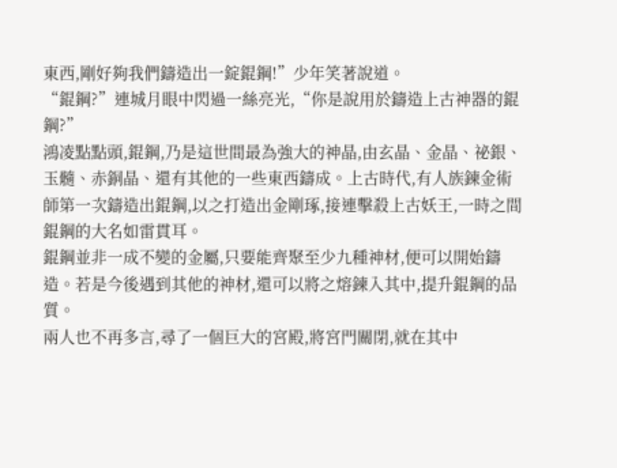東西,剛好夠我們鑄造出一錠錕鋼!”少年笑著說道。
“錕鋼?”連城月眼中閃過一絲亮光,“你是說用於鑄造上古神器的錕鋼?”
鴻凌點點頭,錕鋼,乃是這世間最為強大的神晶,由玄晶、金晶、祕銀、玉髓、赤銅晶、還有其他的一些東西鑄成。上古時代,有人族鍊金術師第一次鑄造出錕鋼,以之打造出金剛琢,接連擊殺上古妖王,一時之間錕鋼的大名如雷貫耳。
錕鋼並非一成不變的金屬,只要能齊聚至少九種神材,便可以開始鑄造。若是今後遇到其他的神材,還可以將之熔鍊入其中,提升錕鋼的品質。
兩人也不再多言,尋了一個巨大的宮殿,將宮門關閉,就在其中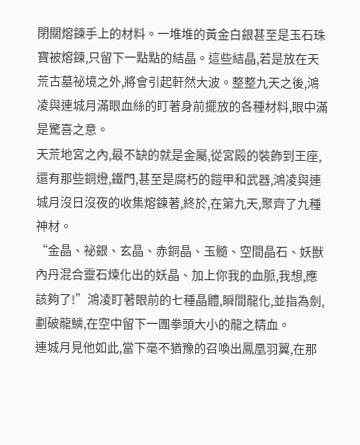閉關熔鍊手上的材料。一堆堆的黃金白銀甚至是玉石珠寶被熔鍊,只留下一點點的結晶。這些結晶,若是放在天荒古墓祕境之外,將會引起軒然大波。整整九天之後,鴻凌與連城月滿眼血絲的盯著身前擺放的各種材料,眼中滿是驚喜之意。
天荒地宮之內,最不缺的就是金屬,從宮殿的裝飾到王座,還有那些銅燈,鐵門,甚至是腐朽的鎧甲和武器,鴻凌與連城月沒日沒夜的收集熔鍊著,終於,在第九天,聚齊了九種神材。
“金晶、祕銀、玄晶、赤銅晶、玉髓、空間晶石、妖獸內丹混合靈石煉化出的妖晶、加上你我的血脈,我想,應該夠了!”鴻凌盯著眼前的七種晶體,瞬間龍化,並指為劍,劃破龍鱗,在空中留下一團拳頭大小的龍之精血。
連城月見他如此,當下毫不猶豫的召喚出鳳凰羽翼,在那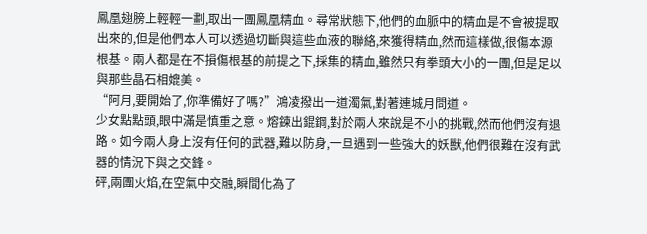鳳凰翅膀上輕輕一劃,取出一團鳳凰精血。尋常狀態下,他們的血脈中的精血是不會被提取出來的,但是他們本人可以透過切斷與這些血液的聯絡,來獲得精血,然而這樣做,很傷本源根基。兩人都是在不損傷根基的前提之下,採集的精血,雖然只有拳頭大小的一團,但是足以與那些晶石相媲美。
“阿月,要開始了,你準備好了嗎?”鴻凌撥出一道濁氣,對著連城月問道。
少女點點頭,眼中滿是慎重之意。熔鍊出錕鋼,對於兩人來說是不小的挑戰,然而他們沒有退路。如今兩人身上沒有任何的武器,難以防身,一旦遇到一些強大的妖獸,他們很難在沒有武器的情況下與之交鋒。
砰,兩團火焰,在空氣中交融,瞬間化為了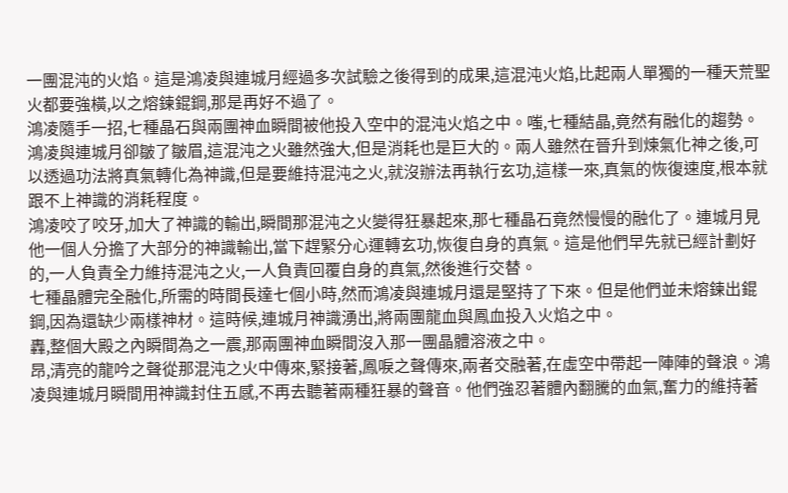一團混沌的火焰。這是鴻凌與連城月經過多次試驗之後得到的成果,這混沌火焰,比起兩人單獨的一種天荒聖火都要強橫,以之熔鍊錕鋼,那是再好不過了。
鴻凌隨手一招,七種晶石與兩團神血瞬間被他投入空中的混沌火焰之中。嗤,七種結晶,竟然有融化的趨勢。鴻凌與連城月卻皺了皺眉,這混沌之火雖然強大,但是消耗也是巨大的。兩人雖然在晉升到煉氣化神之後,可以透過功法將真氣轉化為神識,但是要維持混沌之火,就沒辦法再執行玄功,這樣一來,真氣的恢復速度,根本就跟不上神識的消耗程度。
鴻凌咬了咬牙,加大了神識的輸出,瞬間那混沌之火變得狂暴起來,那七種晶石竟然慢慢的融化了。連城月見他一個人分擔了大部分的神識輸出,當下趕緊分心運轉玄功,恢復自身的真氣。這是他們早先就已經計劃好的,一人負責全力維持混沌之火,一人負責回覆自身的真氣,然後進行交替。
七種晶體完全融化,所需的時間長達七個小時,然而鴻凌與連城月還是堅持了下來。但是他們並未熔鍊出錕鋼,因為還缺少兩樣神材。這時候,連城月神識湧出,將兩團龍血與鳳血投入火焰之中。
轟,整個大殿之內瞬間為之一震,那兩團神血瞬間沒入那一團晶體溶液之中。
昂,清亮的龍吟之聲從那混沌之火中傳來,緊接著,鳳唳之聲傳來,兩者交融著,在虛空中帶起一陣陣的聲浪。鴻凌與連城月瞬間用神識封住五感,不再去聽著兩種狂暴的聲音。他們強忍著體內翻騰的血氣,奮力的維持著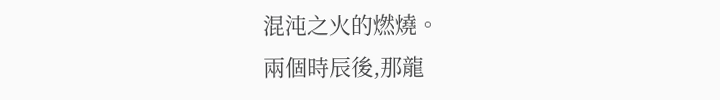混沌之火的燃燒。
兩個時辰後,那龍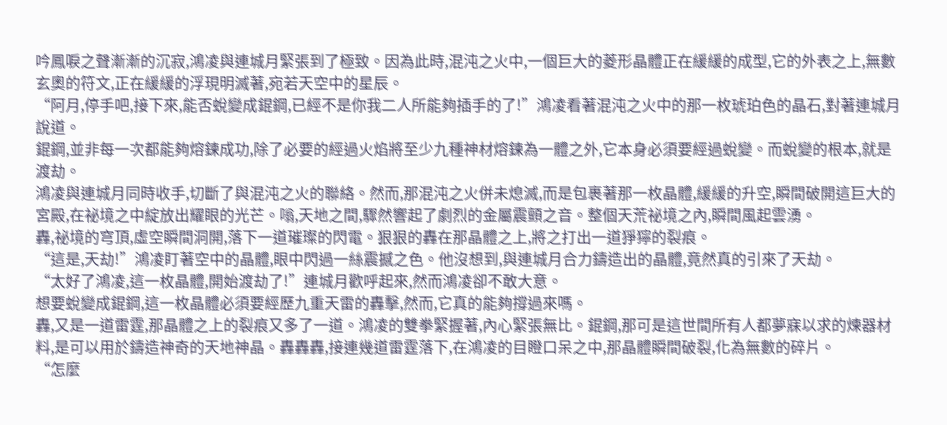吟鳳唳之聲漸漸的沉寂,鴻凌與連城月緊張到了極致。因為此時,混沌之火中,一個巨大的菱形晶體正在緩緩的成型,它的外表之上,無數玄奧的符文,正在緩緩的浮現明滅著,宛若天空中的星辰。
“阿月,停手吧,接下來,能否蛻變成錕鋼,已經不是你我二人所能夠插手的了!”鴻凌看著混沌之火中的那一枚琥珀色的晶石,對著連城月說道。
錕鋼,並非每一次都能夠熔鍊成功,除了必要的經過火焰將至少九種神材熔鍊為一體之外,它本身必須要經過蛻變。而蛻變的根本,就是渡劫。
鴻凌與連城月同時收手,切斷了與混沌之火的聯絡。然而,那混沌之火併未熄滅,而是包裹著那一枚晶體,緩緩的升空,瞬間破開這巨大的宮殿,在祕境之中綻放出耀眼的光芒。嗡,天地之間,驟然響起了劇烈的金屬震顫之音。整個天荒祕境之內,瞬間風起雲湧。
轟,祕境的穹頂,虛空瞬間洞開,落下一道璀璨的閃電。狠狠的轟在那晶體之上,將之打出一道猙獰的裂痕。
“這是,天劫!”鴻凌盯著空中的晶體,眼中閃過一絲震撼之色。他沒想到,與連城月合力鑄造出的晶體,竟然真的引來了天劫。
“太好了鴻凌,這一枚晶體,開始渡劫了!”連城月歡呼起來,然而鴻凌卻不敢大意。
想要蛻變成錕鋼,這一枚晶體必須要經歷九重天雷的轟擊,然而,它真的能夠撐過來嗎。
轟,又是一道雷霆,那晶體之上的裂痕又多了一道。鴻凌的雙拳緊握著,內心緊張無比。錕鋼,那可是這世間所有人都夢寐以求的煉器材料,是可以用於鑄造神奇的天地神晶。轟轟轟,接連幾道雷霆落下,在鴻凌的目瞪口呆之中,那晶體瞬間破裂,化為無數的碎片。
“怎麼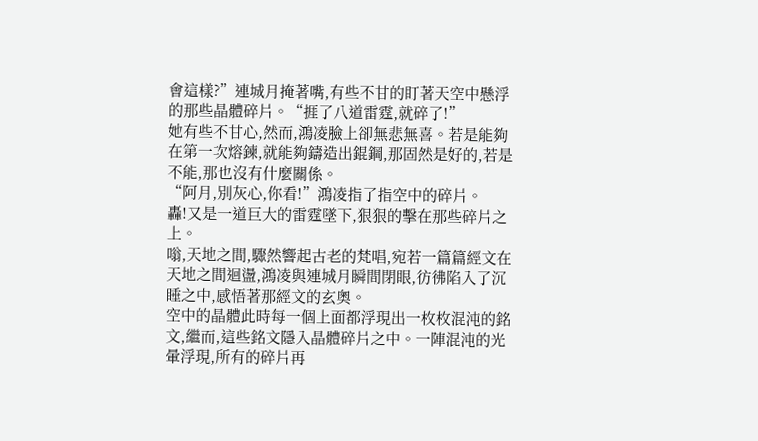會這樣?”連城月掩著嘴,有些不甘的盯著天空中懸浮的那些晶體碎片。“捱了八道雷霆,就碎了!”
她有些不甘心,然而,鴻凌臉上卻無悲無喜。若是能夠在第一次熔鍊,就能夠鑄造出錕鋼,那固然是好的,若是不能,那也沒有什麼關係。
“阿月,別灰心,你看!”鴻凌指了指空中的碎片。
轟!又是一道巨大的雷霆墜下,狠狠的擊在那些碎片之上。
嗡,天地之間,驟然響起古老的梵唱,宛若一篇篇經文在天地之間迴盪,鴻凌與連城月瞬間閉眼,彷彿陷入了沉睡之中,感悟著那經文的玄奧。
空中的晶體此時每一個上面都浮現出一枚枚混沌的銘文,繼而,這些銘文隱入晶體碎片之中。一陣混沌的光暈浮現,所有的碎片再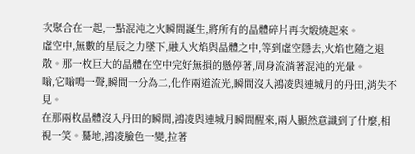次聚合在一起,一點混沌之火瞬間誕生,將所有的晶體碎片再次煅燒起來。
虛空中,無數的星辰之力墜下,融入火焰與晶體之中,等到虛空隱去,火焰也隨之退散。那一枚巨大的晶體在空中完好無損的懸停著,周身流淌著混沌的光暈。
嗡,它嗡鳴一聲,瞬間一分為二,化作兩道流光,瞬間沒入鴻凌與連城月的丹田,消失不見。
在那兩枚晶體沒入丹田的瞬間,鴻凌與連城月瞬間醒來,兩人顯然意識到了什麼,相視一笑。驀地,鴻凌臉色一變,拉著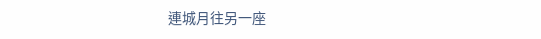連城月往另一座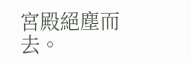宮殿絕塵而去。